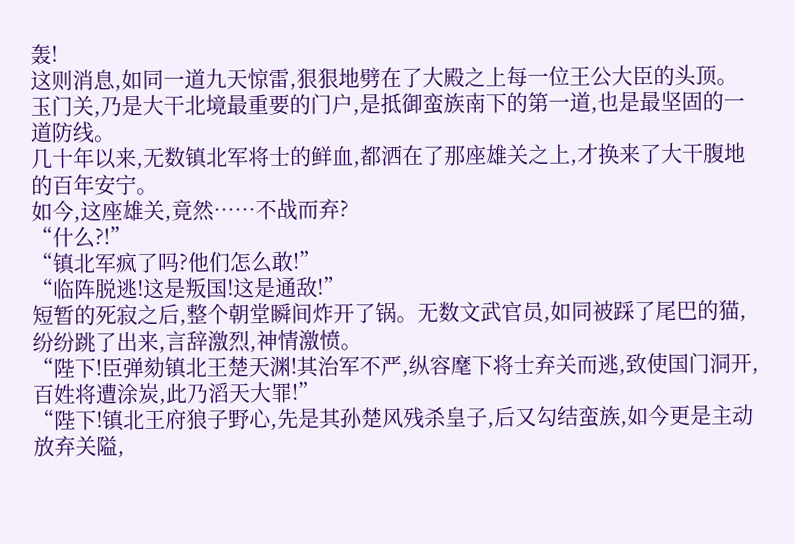轰!
这则消息,如同一道九天惊雷,狠狠地劈在了大殿之上每一位王公大臣的头顶。
玉门关,乃是大干北境最重要的门户,是抵御蛮族南下的第一道,也是最坚固的一道防线。
几十年以来,无数镇北军将士的鲜血,都洒在了那座雄关之上,才换来了大干腹地的百年安宁。
如今,这座雄关,竟然……不战而弃?
“什么?!”
“镇北军疯了吗?他们怎么敢!”
“临阵脱逃!这是叛国!这是通敌!”
短暂的死寂之后,整个朝堂瞬间炸开了锅。无数文武官员,如同被踩了尾巴的猫,纷纷跳了出来,言辞激烈,神情激愤。
“陛下!臣弹劾镇北王楚天渊!其治军不严,纵容麾下将士弃关而逃,致使国门洞开,百姓将遭涂炭,此乃滔天大罪!”
“陛下!镇北王府狼子野心,先是其孙楚风残杀皇子,后又勾结蛮族,如今更是主动放弃关隘,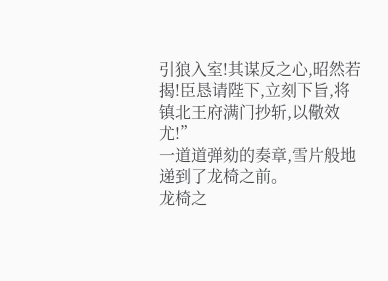引狼入室!其谋反之心,昭然若揭!臣恳请陛下,立刻下旨,将镇北王府满门抄斩,以儆效尤!”
一道道弹劾的奏章,雪片般地递到了龙椅之前。
龙椅之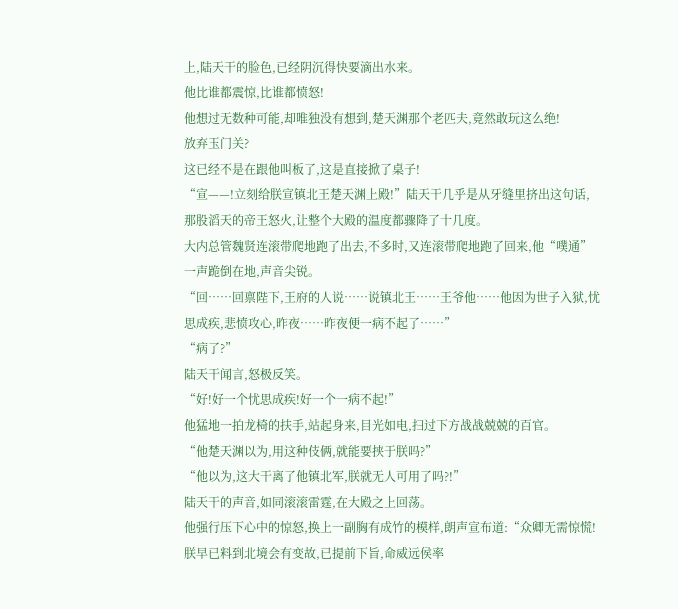上,陆天干的脸色,已经阴沉得快要滴出水来。
他比谁都震惊,比谁都愤怒!
他想过无数种可能,却唯独没有想到,楚天渊那个老匹夫,竟然敢玩这么绝!
放弃玉门关?
这已经不是在跟他叫板了,这是直接掀了桌子!
“宣——!立刻给朕宣镇北王楚天渊上殿!”陆天干几乎是从牙缝里挤出这句话,那股滔天的帝王怒火,让整个大殿的温度都骤降了十几度。
大内总管魏贤连滚带爬地跑了出去,不多时,又连滚带爬地跑了回来,他“噗通”一声跪倒在地,声音尖锐。
“回……回禀陛下,王府的人说……说镇北王……王爷他……他因为世子入狱,忧思成疾,悲愤攻心,昨夜……昨夜便一病不起了……”
“病了?”
陆天干闻言,怒极反笑。
“好!好一个忧思成疾!好一个一病不起!”
他猛地一拍龙椅的扶手,站起身来,目光如电,扫过下方战战兢兢的百官。
“他楚天渊以为,用这种伎俩,就能要挟于朕吗?”
“他以为,这大干离了他镇北军,朕就无人可用了吗?!”
陆天干的声音,如同滚滚雷霆,在大殿之上回荡。
他强行压下心中的惊怒,换上一副胸有成竹的模样,朗声宣布道:“众卿无需惊慌!朕早已料到北境会有变故,已提前下旨,命威远侯率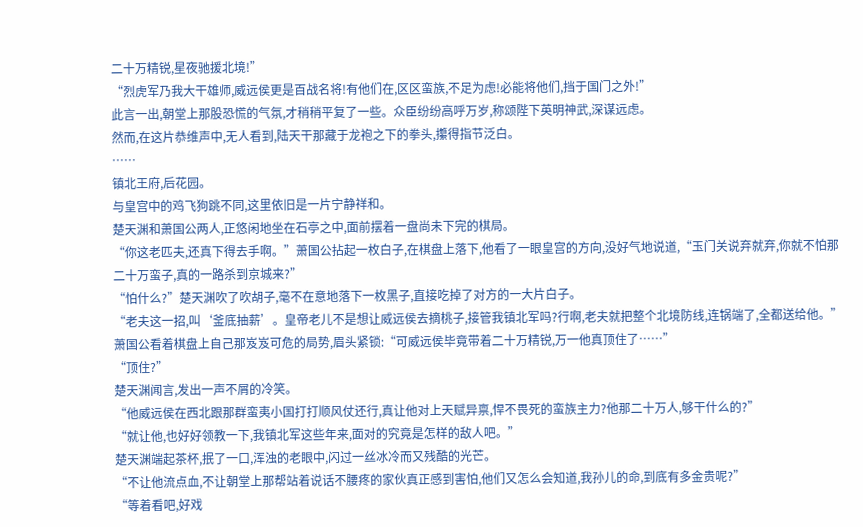二十万精锐,星夜驰援北境!”
“烈虎军乃我大干雄师,威远侯更是百战名将!有他们在,区区蛮族,不足为虑!必能将他们,挡于国门之外!”
此言一出,朝堂上那股恐慌的气氛,才稍稍平复了一些。众臣纷纷高呼万岁,称颂陛下英明神武,深谋远虑。
然而,在这片恭维声中,无人看到,陆天干那藏于龙袍之下的拳头,攥得指节泛白。
……
镇北王府,后花园。
与皇宫中的鸡飞狗跳不同,这里依旧是一片宁静祥和。
楚天渊和萧国公两人,正悠闲地坐在石亭之中,面前摆着一盘尚未下完的棋局。
“你这老匹夫,还真下得去手啊。”萧国公拈起一枚白子,在棋盘上落下,他看了一眼皇宫的方向,没好气地说道,“玉门关说弃就弃,你就不怕那二十万蛮子,真的一路杀到京城来?”
“怕什么?”楚天渊吹了吹胡子,毫不在意地落下一枚黑子,直接吃掉了对方的一大片白子。
“老夫这一招,叫‘釜底抽薪’。皇帝老儿不是想让威远侯去摘桃子,接管我镇北军吗?行啊,老夫就把整个北境防线,连锅端了,全都送给他。”
萧国公看着棋盘上自己那岌岌可危的局势,眉头紧锁:“可威远侯毕竟带着二十万精锐,万一他真顶住了……”
“顶住?”
楚天渊闻言,发出一声不屑的冷笑。
“他威远侯在西北跟那群蛮夷小国打打顺风仗还行,真让他对上天赋异禀,悍不畏死的蛮族主力?他那二十万人,够干什么的?”
“就让他,也好好领教一下,我镇北军这些年来,面对的究竟是怎样的敌人吧。”
楚天渊端起茶杯,抿了一口,浑浊的老眼中,闪过一丝冰冷而又残酷的光芒。
“不让他流点血,不让朝堂上那帮站着说话不腰疼的家伙真正感到害怕,他们又怎么会知道,我孙儿的命,到底有多金贵呢?”
“等着看吧,好戏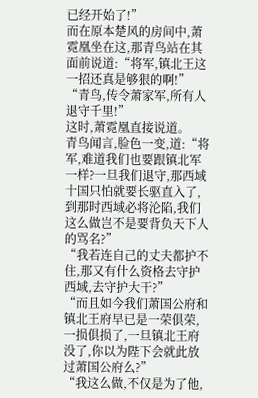已经开始了!”
而在原本楚风的房间中,萧霓凰坐在这,那青鸟站在其面前说道:“将军,镇北王这一招还真是够狠的啊!”
“青鸟,传令萧家军,所有人退守千里!”
这时,萧霓凰直接说道。
青鸟闻言,脸色一变,道:“将军,难道我们也要跟镇北军一样?一旦我们退守,那西域十国只怕就要长驱直入了,到那时西域必将沦陷,我们这么做岂不是要背负天下人的骂名?”
“我若连自己的丈夫都护不住,那又有什么资格去守护西域,去守护大干?”
“而且如今我们萧国公府和镇北王府早已是一荣俱荣,一损俱损了,一旦镇北王府没了,你以为陛下会就此放过萧国公府么?”
“我这么做,不仅是为了他,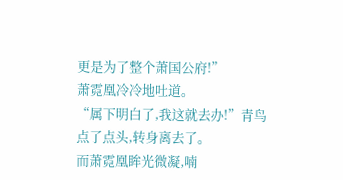更是为了整个萧国公府!”
萧霓凰冷冷地吐道。
“属下明白了,我这就去办!”青鸟点了点头,转身离去了。
而萧霓凰眸光微凝,喃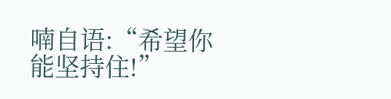喃自语:“希望你能坚持住!”